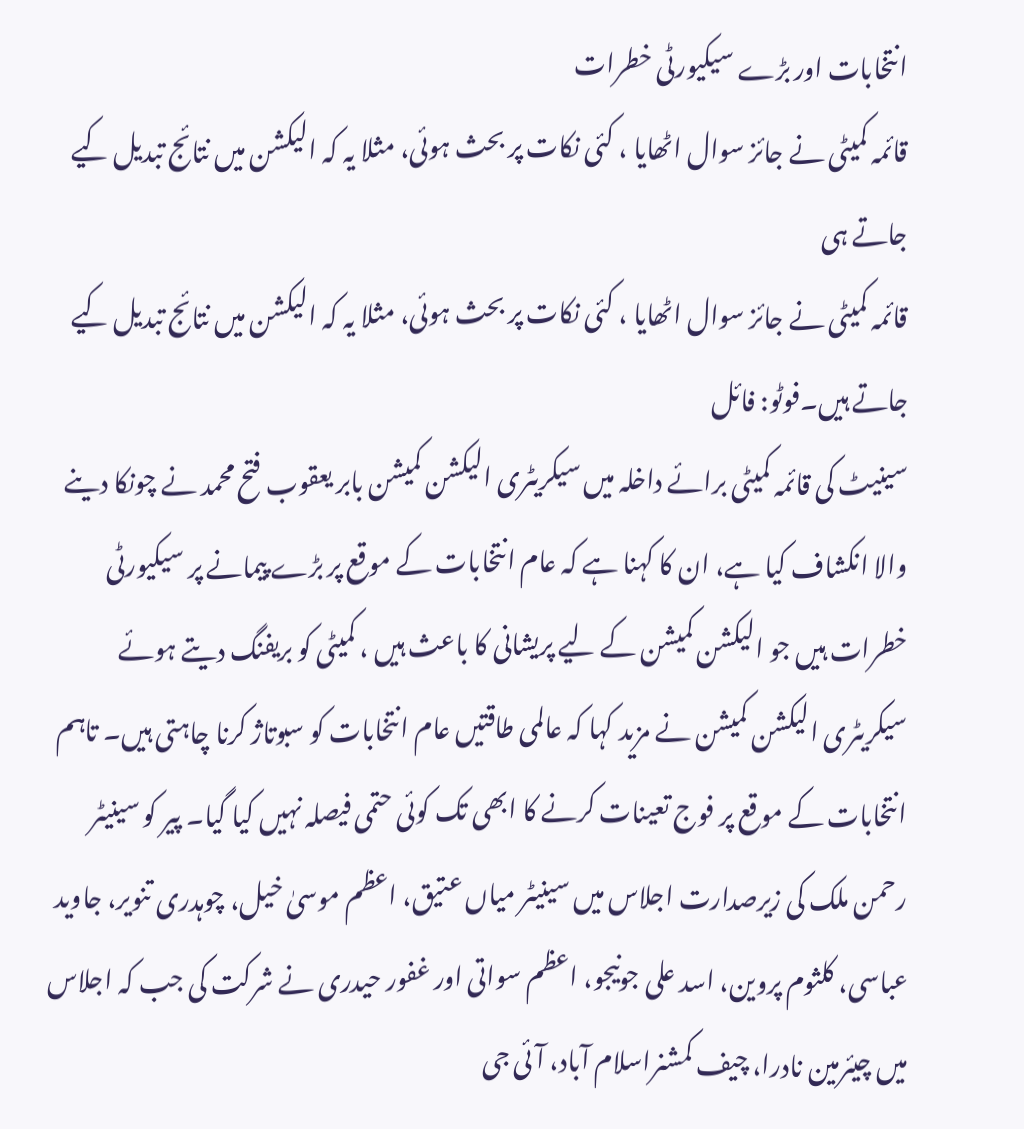انتخابات اور بڑے سیکیورٹی خطرات
قائمہ کمیٹی نے جائز سوال اٹھایا ، کئی نکات پر بحث ہوئی، مثلا یہ کہ الیکشن میں نتائج تبدیل کیے جاتے ہی
قائمہ کمیٹی نے جائز سوال اٹھایا ، کئی نکات پر بحث ہوئی، مثلا یہ کہ الیکشن میں نتائج تبدیل کیے جاتے ہیں۔فوٹو: فائل
سینیٹ کی قائمہ کمیٹی برائے داخلہ میں سیکریٹری الیکشن کمیشن بابر یعقوب فتح محمد نے چونکا دینے والا انکشاف کیا ہے، ان کا کہنا ہے کہ عام انتخابات کے موقع پر بڑے پیمانے پر سیکیورٹی خطرات ہیں جو الیکشن کمیشن کے لیے پریشانی کا باعث ہیں ، کمیٹی کو بریفنگ دیتے ہوئے سیکریٹری الیکشن کمیشن نے مزید کہا کہ عالمی طاقتیں عام انتخابات کو سبوتاژ کرنا چاہتی ہیں۔ تاہم انتخابات کے موقع پر فوج تعینات کرنے کا ابھی تک کوئی حتمی فیصلہ نہیں کیا گیا۔ پیر کو سینیٹر رحمن ملک کی زیرصدارت اجلاس میں سینیٹر میاں عتیق، اعظم موسیٰ خیل، چوہدری تنویر، جاوید عباسی، کلثوم پروین، اسد علی جونیجو، اعظم سواتی اور غفور حیدری نے شرکت کی جب کہ اجلاس میں چیئرمین نادرا، چیف کمشنراسلام آباد، آئی جی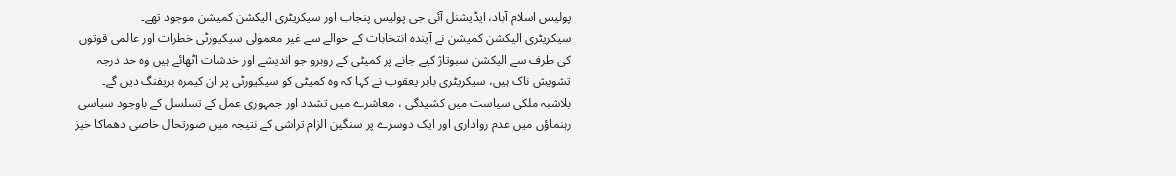پولیس اسلام آباد، ایڈیشنل آئی جی پولیس پنجاب اور سیکریٹری الیکشن کمیشن موجود تھے۔
سیکریٹری الیکشن کمیشن نے آیندہ انتخابات کے حوالے سے غیر معمولی سیکیورٹی خطرات اور عالمی قوتوں کی طرف سے الیکشن سبوتاژ کیے جانے پر کمیٹی کے روبرو جو اندیشے اور خدشات اٹھائے ہیں وہ حد درجہ تشویش ناک ہیں، سیکریٹری بابر یعقوب نے کہا کہ وہ کمیٹی کو سیکیورٹی پر ان کیمرہ بریفنگ دیں گے۔ بلاشبہ ملکی سیاست میں کشیدگی ، معاشرے میں تشدد اور جمہوری عمل کے تسلسل کے باوجود سیاسی رہنماؤں میں عدم رواداری اور ایک دوسرے پر سنگین الزام تراشی کے نتیجہ میں صورتحال خاصی دھماکا خیز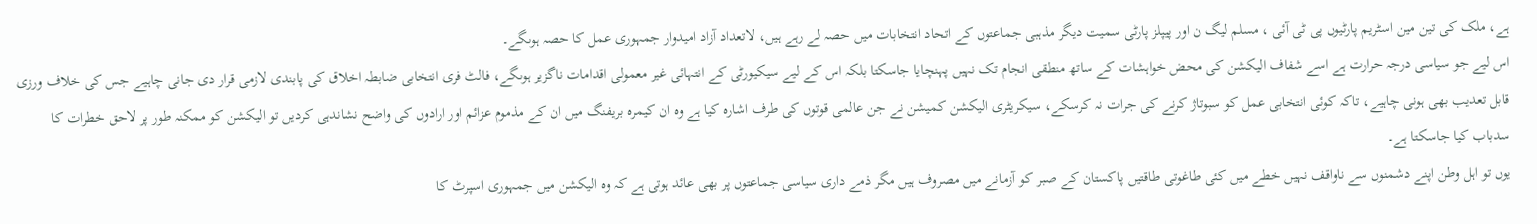ہے، ملک کی تین مین اسٹریم پارٹیوں پی ٹی آئی ، مسلم لیگ ن اور پیپلز پارٹی سمیت دیگر مذہبی جماعتوں کے اتحاد انتخابات میں حصہ لے رہے ہیں، لاتعداد آزاد امیدوار جمہوری عمل کا حصہ ہوںگے۔
اس لیے جو سیاسی درجہ حرارت ہے اسے شفاف الیکشن کی محض خواہشات کے ساتھ منطقی انجام تک نہیں پہنچایا جاسکتا بلکہ اس کے لیے سیکیورٹی کے انتہائی غیر معمولی اقدامات ناگزیر ہوںگے، فالٹ فری انتخابی ضابطہ اخلاق کی پابندی لازمی قرار دی جانی چاہیے جس کی خلاف ورزی قابل تعدیب بھی ہونی چاہیے، تاکہ کوئی انتخابی عمل کو سبوتاژ کرنے کی جرات نہ کرسکے، سیکریٹری الیکشن کمیشن نے جن عالمی قوتوں کی طرف اشارہ کیا ہے وہ ان کیمرہ بریفنگ میں ان کے مذموم عزائم اور ارادوں کی واضح نشاندہی کردیں تو الیکشن کو ممکنہ طور پر لاحق خطرات کا سدباب کیا جاسکتا ہے۔
یوں تو اہل وطن اپنے دشمنوں سے ناواقف نہیں خطے میں کئی طاغوتی طاقتیں پاکستان کے صبر کو آزمانے میں مصروف ہیں مگر ذمے داری سیاسی جماعتوں پر بھی عائد ہوتی ہے کہ وہ الیکشن میں جمہوری اسپرٹ کا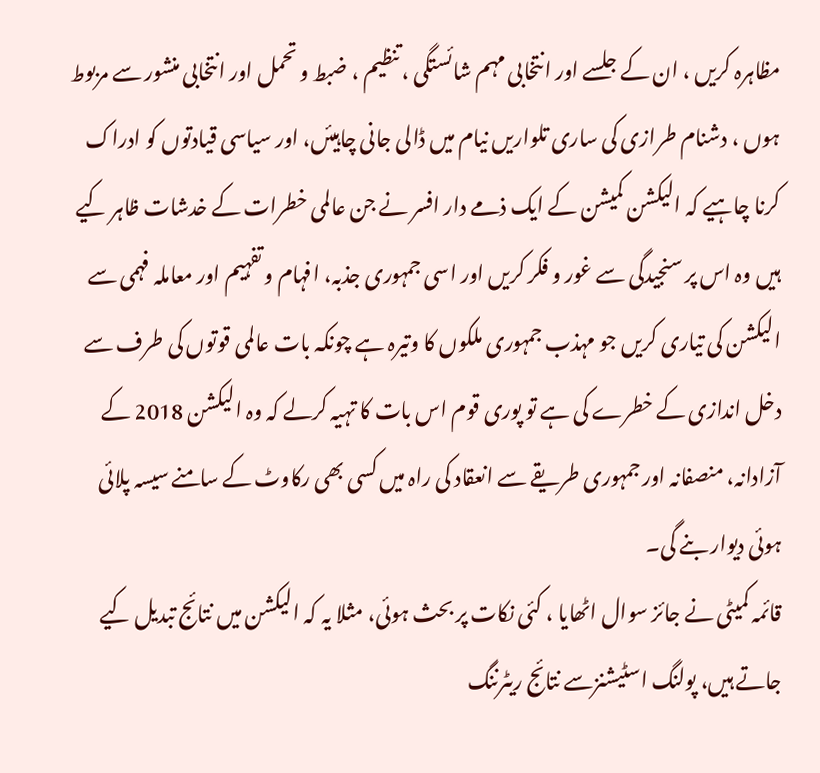مظاہرہ کریں ، ان کے جلسے اور انتخابی مہم شائستگی ، تنظیم ، ضبط و تحمل اور انتخابی منشور سے مربوط ہوں ، دشنام طرازی کی ساری تلواریں نیام میں ڈالی جانی چاہیئں، اور سیاسی قیادتوں کو ادراک کرنا چاہیے کہ الیکشن کمیشن کے ایک ذمے دار افسر نے جن عالمی خطرات کے خدشات ظاہر کیے ہیں وہ اس پر سنجیدگی سے غور و فکر کریں اور اسی جمہوری جذبہ، افہام و تفہیم اور معاملہ فہمی سے الیکشن کی تیاری کریں جو مہذب جمہوری ملکوں کا وتیرہ ہے چونکہ بات عالمی قوتوں کی طرف سے دخل اندازی کے خطرے کی ہے تو پوری قوم اس بات کا تہیہ کرلے کہ وہ الیکشن 2018 کے آزادانہ، منصفانہ اور جمہوری طریقے سے انعقاد کی راہ میں کسی بھی رکاوٹ کے سامنے سیسہ پلائی ہوئی دیوار بنے گی۔
قائمہ کمیٹی نے جائز سوال اٹھایا ، کئی نکات پر بحث ہوئی، مثلا یہ کہ الیکشن میں نتائج تبدیل کیے جاتے ہیں، پولنگ اسٹیشنزسے نتائج ریٹرننگ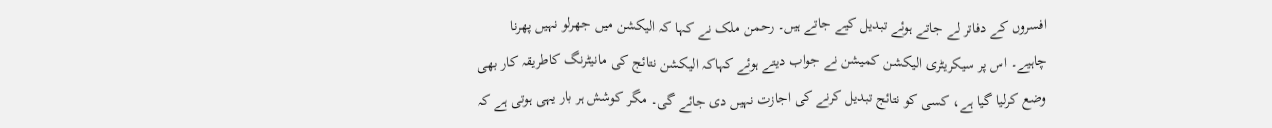افسروں کے دفاتر لے جاتے ہوئے تبدیل کیے جاتے ہیں۔ رحمن ملک نے کہا کہ الیکشن میں جھرلو نہیں پھرنا چاہیے۔ اس پر سیکریٹری الیکشن کمیشن نے جواب دیتے ہوئے کہاکہ الیکشن نتائج کی مانیٹرنگ کاطریقہ کار بھی وضع کرلیا گیا ہے، کسی کو نتائج تبدیل کرنے کی اجازت نہیں دی جائے گی۔ مگر کوشش ہر بار یہی ہوتی ہے کہ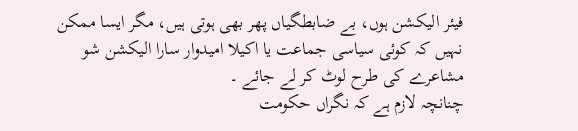فیئر الیکشن ہوں، بے ضابطگیاں پھر بھی ہوتی ہیں، مگر ایسا ممکن نہیں کہ کوئی سیاسی جماعت یا اکیلا امیدوار سارا الیکشن شو مشاعرے کی طرح لوٹ کر لے جائے ۔
چنانچہ لازم ہے کہ نگراں حکومت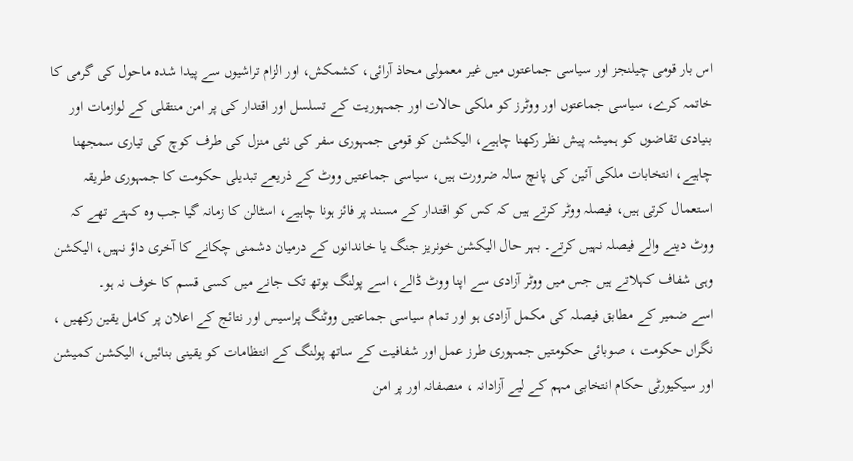اس بار قومی چیلنجز اور سیاسی جماعتوں میں غیر معمولی محاذ آرائی، کشمکش، اور الزام تراشیوں سے پیدا شدہ ماحول کی گرمی کا خاتمہ کرے، سیاسی جماعتوں اور ووٹرز کو ملکی حالات اور جمہوریت کے تسلسل اور اقتدار کی پر امن منتقلی کے لوازمات اور بنیادی تقاضوں کو ہمیشہ پیش نظر رکھنا چاہیے، الیکشن کو قومی جمہوری سفر کی نئی منزل کی طرف کوچ کی تیاری سمجھنا چاہیے، انتخابات ملکی آئین کی پانچ سالہ ضرورت ہیں، سیاسی جماعتیں ووٹ کے ذریعے تبدیلی حکومت کا جمہوری طریقہ استعمال کرتی ہیں، فیصلہ ووٹر کرتے ہیں کہ کس کو اقتدار کے مسند پر فائز ہونا چاہیے، اسٹالن کا زمانہ گیا جب وہ کہتے تھے کہ ووٹ دینے والے فیصلہ نہیں کرتے۔ بہر حال الیکشن خونریز جنگ یا خاندانوں کے درمیان دشمنی چکانے کا آخری داؤ نہیں، الیکشن وہی شفاف کہلاتے ہیں جس میں ووٹر آزادی سے اپنا ووٹ ڈالے، اسے پولنگ بوتھ تک جانے میں کسی قسم کا خوف نہ ہو۔
اسے ضمیر کے مطابق فیصلہ کی مکمل آزادی ہو اور تمام سیاسی جماعتیں ووٹنگ پراسیس اور نتائج کے اعلان پر کامل یقین رکھیں ، نگراں حکومت ، صوبائی حکومتیں جمہوری طرز عمل اور شفافیت کے ساتھ پولنگ کے انتظامات کو یقینی بنائیں، الیکشن کمیشن اور سیکیورٹی حکام انتخابی مہم کے لیے آزادانہ ، منصفانہ اور پر امن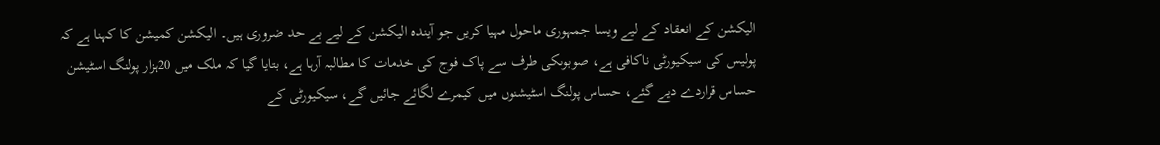الیکشن کے انعقاد کے لیے ویسا جمہوری ماحول مہیا کریں جو آیندہ الیکشن کے لیے بے حد ضروری ہیں۔ الیکشن کمیشن کا کہنا ہے کہ پولیس کی سیکیورٹی ناکافی ہے، صوبوںکی طرف سے پاک فوج کی خدمات کا مطالبہ آرہا ہے، بتایا گیا کہ ملک میں 20ہزار پولنگ اسٹیشن حساس قراردے دیے گئے، حساس پولنگ اسٹیشنوں میں کیمرے لگائے جائیں گے، سیکیورٹی کے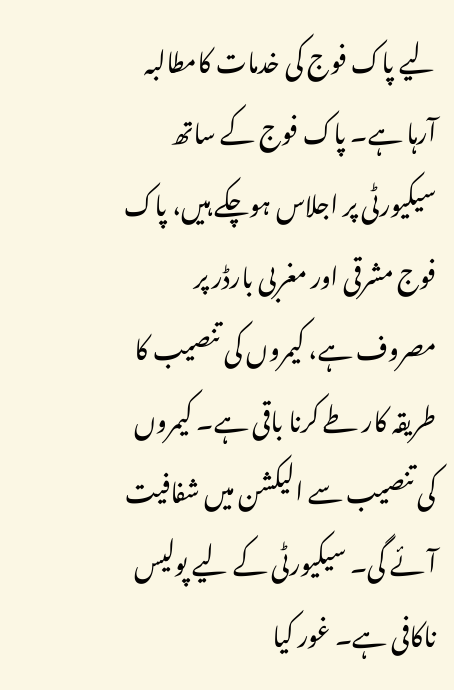لیے پاک فوج کی خدمات کامطالبہ آرہا ہے۔ پاک فوج کے ساتھ سیکیورٹی پر اجلاس ہوچکے ہیں، پاک فوج مشرقی اور مغربی بارڈر پر مصروف ہے، کیمروں کی تنصیب کا طریقہ کار طے کرنا باقی ہے۔ کیمروں کی تنصیب سے الیکشن میں شفافیت آئے گی۔ سیکیورٹی کے لیے پولیس ناکافی ہے۔ غور کیا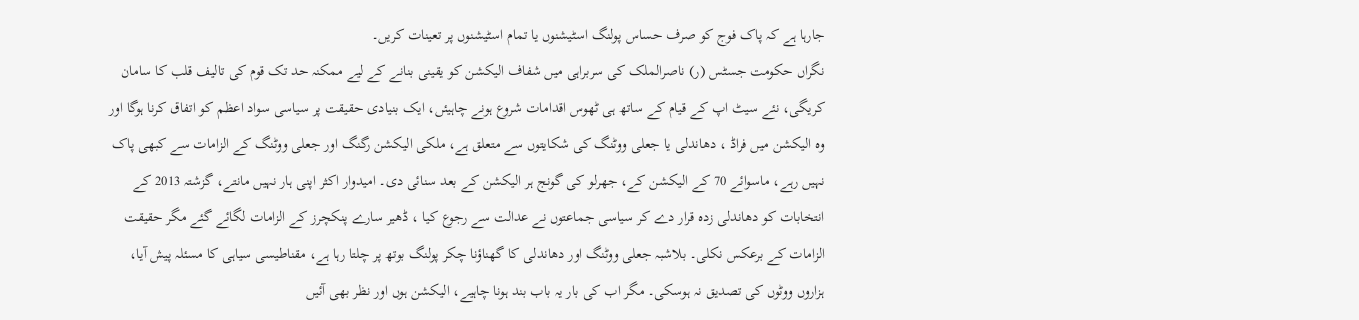جارہا ہے کہ پاک فوج کو صرف حساس پولنگ اسٹیشنوں یا تمام اسٹیشنوں پر تعینات کریں۔
نگراں حکومت جسٹس (ر) ناصرالملک کی سربراہی میں شفاف الیکشن کو یقینی بنانے کے لیے ممکنہ حد تک قوم کی تالیف قلب کا سامان کریگی، نئے سیٹ اپ کے قیام کے ساتھ ہی ٹھوس اقدامات شروع ہونے چاہیئں، ایک بنیادی حقیقت پر سیاسی سواد اعظم کو اتفاق کرنا ہوگا اور وہ الیکشن میں فراڈ ، دھاندلی یا جعلی ووٹنگ کی شکایتوں سے متعلق ہے، ملکی الیکشن رگنگ اور جعلی ووٹنگ کے الزامات سے کبھی پاک نہیں رہے، ماسوائے 70 کے الیکشن کے، جھرلو کی گونج ہر الیکشن کے بعد سنائی دی۔ امیدوار اکثر اپنی ہار نہیں مانتے، گزشتہ 2013 کے انتخابات کو دھاندلی زدہ قرار دے کر سیاسی جماعتوں نے عدالت سے رجوع کیا ، ڈھیر سارے پنکچرز کے الزامات لگائے گئے مگر حقیقت الزامات کے برعکس نکلی۔ بلاشبہ جعلی ووٹنگ اور دھاندلی کا گھناؤنا چکر پولنگ بوتھ پر چلتا رہا ہے، مقناطیسی سیاہی کا مسئلہ پیش آیا، ہزاروں ووٹوں کی تصدیق نہ ہوسکی۔ مگر اب کی بار یہ باب بند ہونا چاہیے، الیکشن ہوں اور نظر بھی آئیں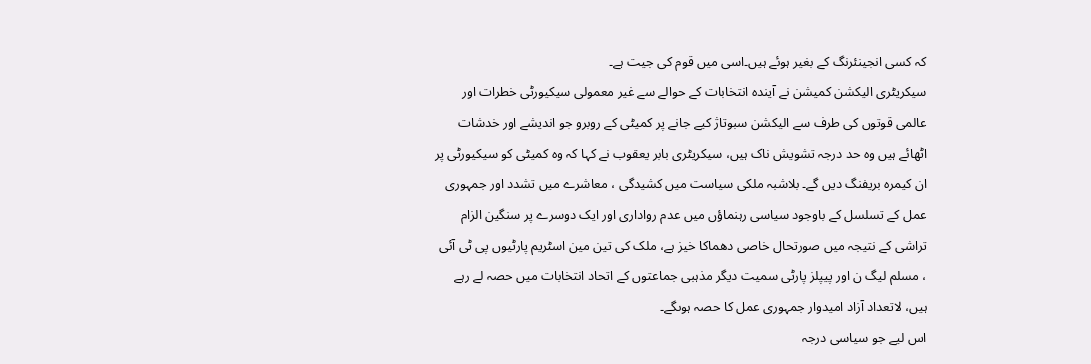کہ کسی انجینئرنگ کے بغیر ہوئے ہیں۔اسی میں قوم کی جیت ہے۔
سیکریٹری الیکشن کمیشن نے آیندہ انتخابات کے حوالے سے غیر معمولی سیکیورٹی خطرات اور عالمی قوتوں کی طرف سے الیکشن سبوتاژ کیے جانے پر کمیٹی کے روبرو جو اندیشے اور خدشات اٹھائے ہیں وہ حد درجہ تشویش ناک ہیں، سیکریٹری بابر یعقوب نے کہا کہ وہ کمیٹی کو سیکیورٹی پر ان کیمرہ بریفنگ دیں گے۔ بلاشبہ ملکی سیاست میں کشیدگی ، معاشرے میں تشدد اور جمہوری عمل کے تسلسل کے باوجود سیاسی رہنماؤں میں عدم رواداری اور ایک دوسرے پر سنگین الزام تراشی کے نتیجہ میں صورتحال خاصی دھماکا خیز ہے، ملک کی تین مین اسٹریم پارٹیوں پی ٹی آئی ، مسلم لیگ ن اور پیپلز پارٹی سمیت دیگر مذہبی جماعتوں کے اتحاد انتخابات میں حصہ لے رہے ہیں، لاتعداد آزاد امیدوار جمہوری عمل کا حصہ ہوںگے۔
اس لیے جو سیاسی درجہ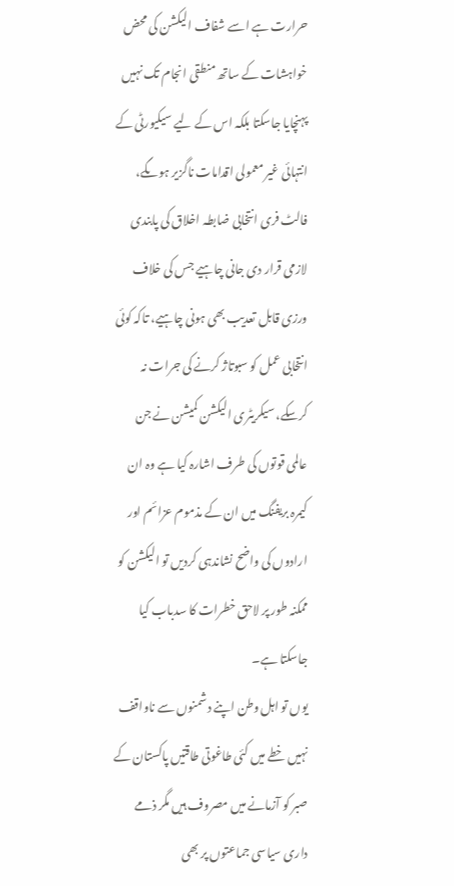حرارت ہے اسے شفاف الیکشن کی محض خواہشات کے ساتھ منطقی انجام تک نہیں پہنچایا جاسکتا بلکہ اس کے لیے سیکیورٹی کے انتہائی غیر معمولی اقدامات ناگزیر ہوںگے، فالٹ فری انتخابی ضابطہ اخلاق کی پابندی لازمی قرار دی جانی چاہیے جس کی خلاف ورزی قابل تعدیب بھی ہونی چاہیے، تاکہ کوئی انتخابی عمل کو سبوتاژ کرنے کی جرات نہ کرسکے، سیکریٹری الیکشن کمیشن نے جن عالمی قوتوں کی طرف اشارہ کیا ہے وہ ان کیمرہ بریفنگ میں ان کے مذموم عزائم اور ارادوں کی واضح نشاندہی کردیں تو الیکشن کو ممکنہ طور پر لاحق خطرات کا سدباب کیا جاسکتا ہے۔
یوں تو اہل وطن اپنے دشمنوں سے ناواقف نہیں خطے میں کئی طاغوتی طاقتیں پاکستان کے صبر کو آزمانے میں مصروف ہیں مگر ذمے داری سیاسی جماعتوں پر بھی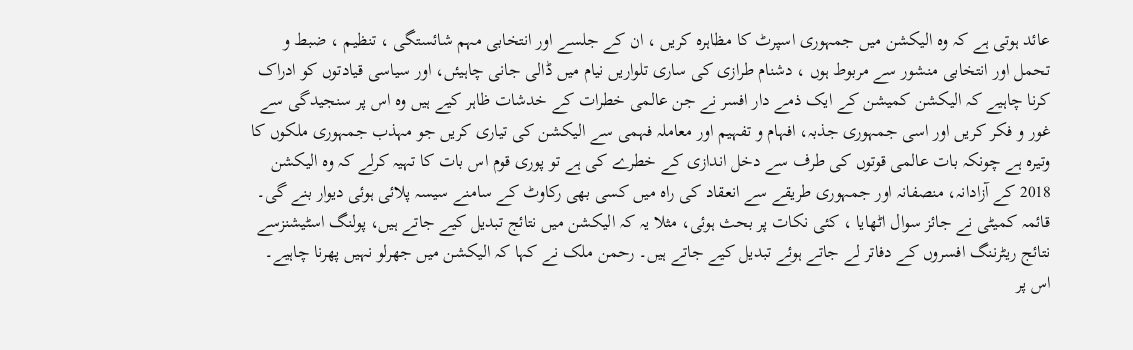عائد ہوتی ہے کہ وہ الیکشن میں جمہوری اسپرٹ کا مظاہرہ کریں ، ان کے جلسے اور انتخابی مہم شائستگی ، تنظیم ، ضبط و تحمل اور انتخابی منشور سے مربوط ہوں ، دشنام طرازی کی ساری تلواریں نیام میں ڈالی جانی چاہیئں، اور سیاسی قیادتوں کو ادراک کرنا چاہیے کہ الیکشن کمیشن کے ایک ذمے دار افسر نے جن عالمی خطرات کے خدشات ظاہر کیے ہیں وہ اس پر سنجیدگی سے غور و فکر کریں اور اسی جمہوری جذبہ، افہام و تفہیم اور معاملہ فہمی سے الیکشن کی تیاری کریں جو مہذب جمہوری ملکوں کا وتیرہ ہے چونکہ بات عالمی قوتوں کی طرف سے دخل اندازی کے خطرے کی ہے تو پوری قوم اس بات کا تہیہ کرلے کہ وہ الیکشن 2018 کے آزادانہ، منصفانہ اور جمہوری طریقے سے انعقاد کی راہ میں کسی بھی رکاوٹ کے سامنے سیسہ پلائی ہوئی دیوار بنے گی۔
قائمہ کمیٹی نے جائز سوال اٹھایا ، کئی نکات پر بحث ہوئی، مثلا یہ کہ الیکشن میں نتائج تبدیل کیے جاتے ہیں، پولنگ اسٹیشنزسے نتائج ریٹرننگ افسروں کے دفاتر لے جاتے ہوئے تبدیل کیے جاتے ہیں۔ رحمن ملک نے کہا کہ الیکشن میں جھرلو نہیں پھرنا چاہیے۔ اس پر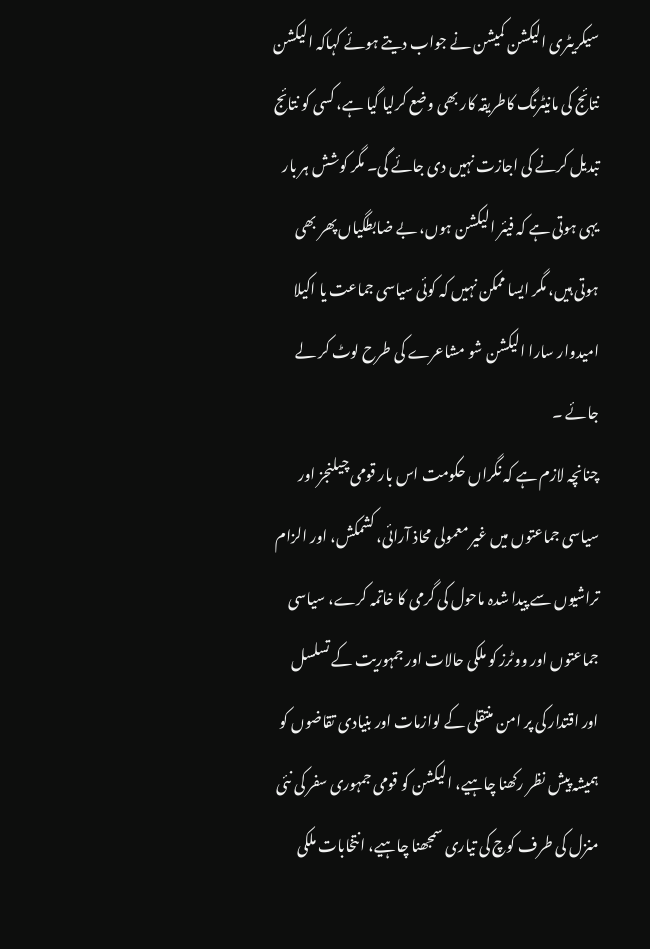سیکریٹری الیکشن کمیشن نے جواب دیتے ہوئے کہاکہ الیکشن نتائج کی مانیٹرنگ کاطریقہ کار بھی وضع کرلیا گیا ہے، کسی کو نتائج تبدیل کرنے کی اجازت نہیں دی جائے گی۔ مگر کوشش ہر بار یہی ہوتی ہے کہ فیئر الیکشن ہوں، بے ضابطگیاں پھر بھی ہوتی ہیں، مگر ایسا ممکن نہیں کہ کوئی سیاسی جماعت یا اکیلا امیدوار سارا الیکشن شو مشاعرے کی طرح لوٹ کر لے جائے ۔
چنانچہ لازم ہے کہ نگراں حکومت اس بار قومی چیلنجز اور سیاسی جماعتوں میں غیر معمولی محاذ آرائی، کشمکش، اور الزام تراشیوں سے پیدا شدہ ماحول کی گرمی کا خاتمہ کرے، سیاسی جماعتوں اور ووٹرز کو ملکی حالات اور جمہوریت کے تسلسل اور اقتدار کی پر امن منتقلی کے لوازمات اور بنیادی تقاضوں کو ہمیشہ پیش نظر رکھنا چاہیے، الیکشن کو قومی جمہوری سفر کی نئی منزل کی طرف کوچ کی تیاری سمجھنا چاہیے، انتخابات ملکی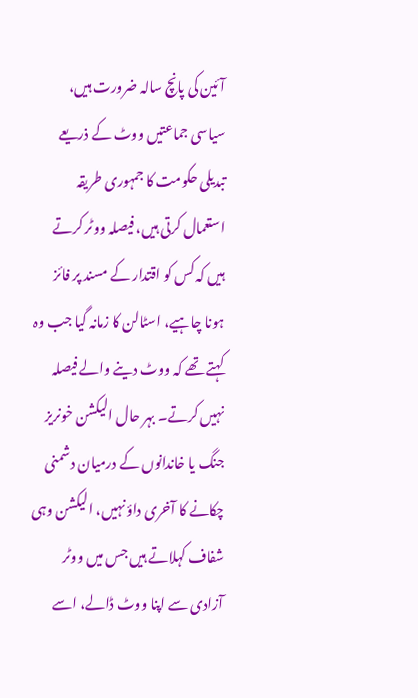آئین کی پانچ سالہ ضرورت ہیں، سیاسی جماعتیں ووٹ کے ذریعے تبدیلی حکومت کا جمہوری طریقہ استعمال کرتی ہیں، فیصلہ ووٹر کرتے ہیں کہ کس کو اقتدار کے مسند پر فائز ہونا چاہیے، اسٹالن کا زمانہ گیا جب وہ کہتے تھے کہ ووٹ دینے والے فیصلہ نہیں کرتے۔ بہر حال الیکشن خونریز جنگ یا خاندانوں کے درمیان دشمنی چکانے کا آخری داؤ نہیں، الیکشن وہی شفاف کہلاتے ہیں جس میں ووٹر آزادی سے اپنا ووٹ ڈالے، اسے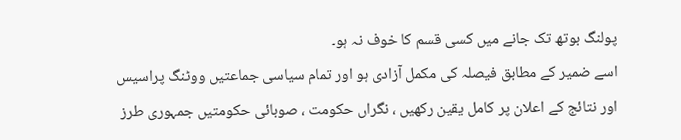پولنگ بوتھ تک جانے میں کسی قسم کا خوف نہ ہو۔
اسے ضمیر کے مطابق فیصلہ کی مکمل آزادی ہو اور تمام سیاسی جماعتیں ووٹنگ پراسیس اور نتائج کے اعلان پر کامل یقین رکھیں ، نگراں حکومت ، صوبائی حکومتیں جمہوری طرز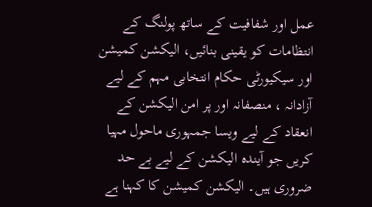عمل اور شفافیت کے ساتھ پولنگ کے انتظامات کو یقینی بنائیں، الیکشن کمیشن اور سیکیورٹی حکام انتخابی مہم کے لیے آزادانہ ، منصفانہ اور پر امن الیکشن کے انعقاد کے لیے ویسا جمہوری ماحول مہیا کریں جو آیندہ الیکشن کے لیے بے حد ضروری ہیں۔ الیکشن کمیشن کا کہنا ہے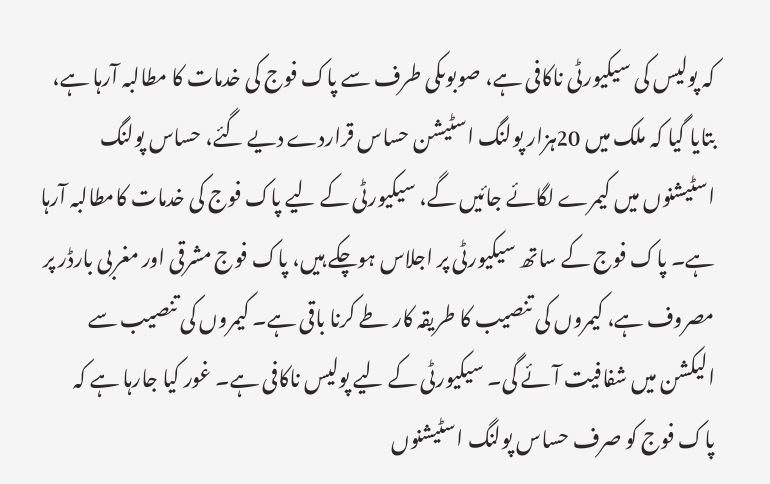کہ پولیس کی سیکیورٹی ناکافی ہے، صوبوںکی طرف سے پاک فوج کی خدمات کا مطالبہ آرہا ہے، بتایا گیا کہ ملک میں 20ہزار پولنگ اسٹیشن حساس قراردے دیے گئے، حساس پولنگ اسٹیشنوں میں کیمرے لگائے جائیں گے، سیکیورٹی کے لیے پاک فوج کی خدمات کامطالبہ آرہا ہے۔ پاک فوج کے ساتھ سیکیورٹی پر اجلاس ہوچکے ہیں، پاک فوج مشرقی اور مغربی بارڈر پر مصروف ہے، کیمروں کی تنصیب کا طریقہ کار طے کرنا باقی ہے۔ کیمروں کی تنصیب سے الیکشن میں شفافیت آئے گی۔ سیکیورٹی کے لیے پولیس ناکافی ہے۔ غور کیا جارہا ہے کہ پاک فوج کو صرف حساس پولنگ اسٹیشنوں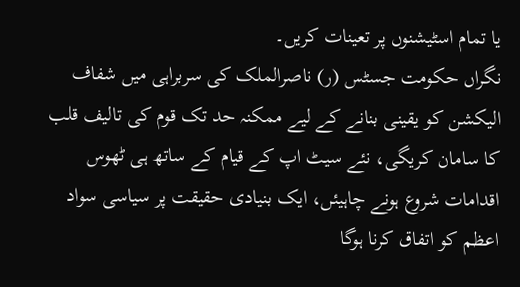یا تمام اسٹیشنوں پر تعینات کریں۔
نگراں حکومت جسٹس (ر) ناصرالملک کی سربراہی میں شفاف الیکشن کو یقینی بنانے کے لیے ممکنہ حد تک قوم کی تالیف قلب کا سامان کریگی، نئے سیٹ اپ کے قیام کے ساتھ ہی ٹھوس اقدامات شروع ہونے چاہیئں، ایک بنیادی حقیقت پر سیاسی سواد اعظم کو اتفاق کرنا ہوگا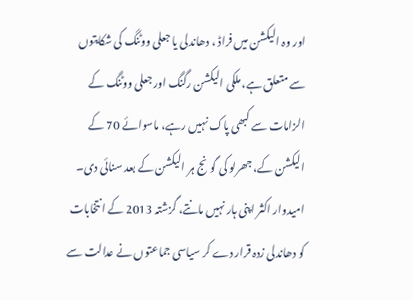اور وہ الیکشن میں فراڈ ، دھاندلی یا جعلی ووٹنگ کی شکایتوں سے متعلق ہے، ملکی الیکشن رگنگ اور جعلی ووٹنگ کے الزامات سے کبھی پاک نہیں رہے، ماسوائے 70 کے الیکشن کے، جھرلو کی گونج ہر الیکشن کے بعد سنائی دی۔ امیدوار اکثر اپنی ہار نہیں مانتے، گزشتہ 2013 کے انتخابات کو دھاندلی زدہ قرار دے کر سیاسی جماعتوں نے عدالت سے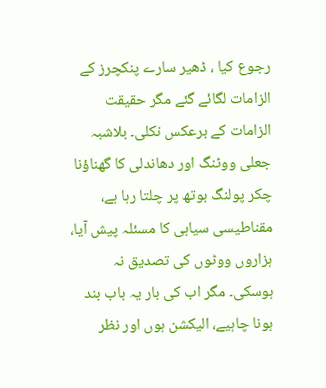رجوع کیا ، ڈھیر سارے پنکچرز کے الزامات لگائے گئے مگر حقیقت الزامات کے برعکس نکلی۔ بلاشبہ جعلی ووٹنگ اور دھاندلی کا گھناؤنا چکر پولنگ بوتھ پر چلتا رہا ہے، مقناطیسی سیاہی کا مسئلہ پیش آیا، ہزاروں ووٹوں کی تصدیق نہ ہوسکی۔ مگر اب کی بار یہ باب بند ہونا چاہیے، الیکشن ہوں اور نظر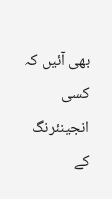بھی آئیں کہ کسی انجینئرنگ کے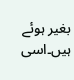بغیر ہوئے ہیں۔اسی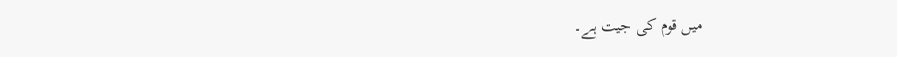میں قوم کی جیت ہے۔